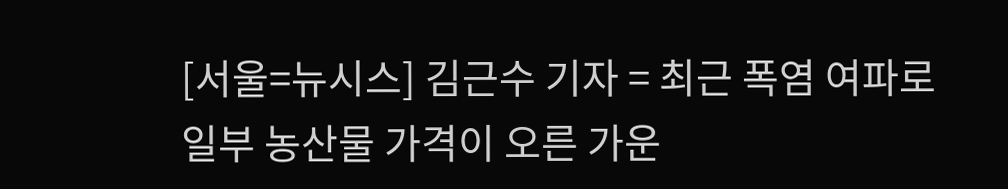[서울=뉴시스] 김근수 기자 = 최근 폭염 여파로 일부 농산물 가격이 오른 가운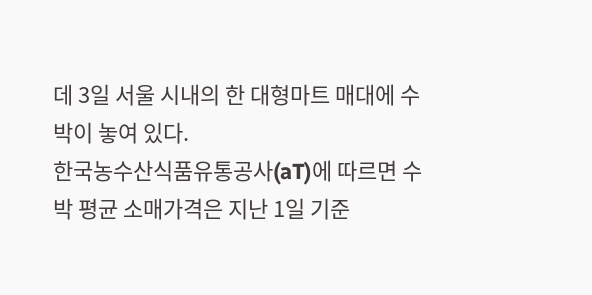데 3일 서울 시내의 한 대형마트 매대에 수박이 놓여 있다.
한국농수산식품유통공사(aT)에 따르면 수박 평균 소매가격은 지난 1일 기준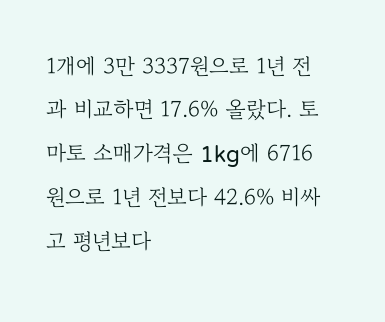1개에 3만 3337원으로 1년 전과 비교하면 17.6% 올랐다. 토마토 소매가격은 1kg에 6716원으로 1년 전보다 42.6% 비싸고 평년보다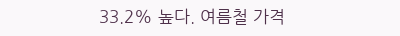33.2% 높다. 여름철 가격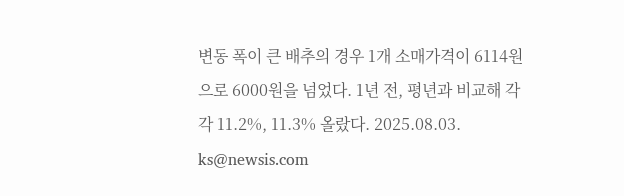변동 폭이 큰 배추의 경우 1개 소매가격이 6114원으로 6000원을 넘었다. 1년 전, 평년과 비교해 각각 11.2%, 11.3% 올랐다. 2025.08.03. ks@newsis.com